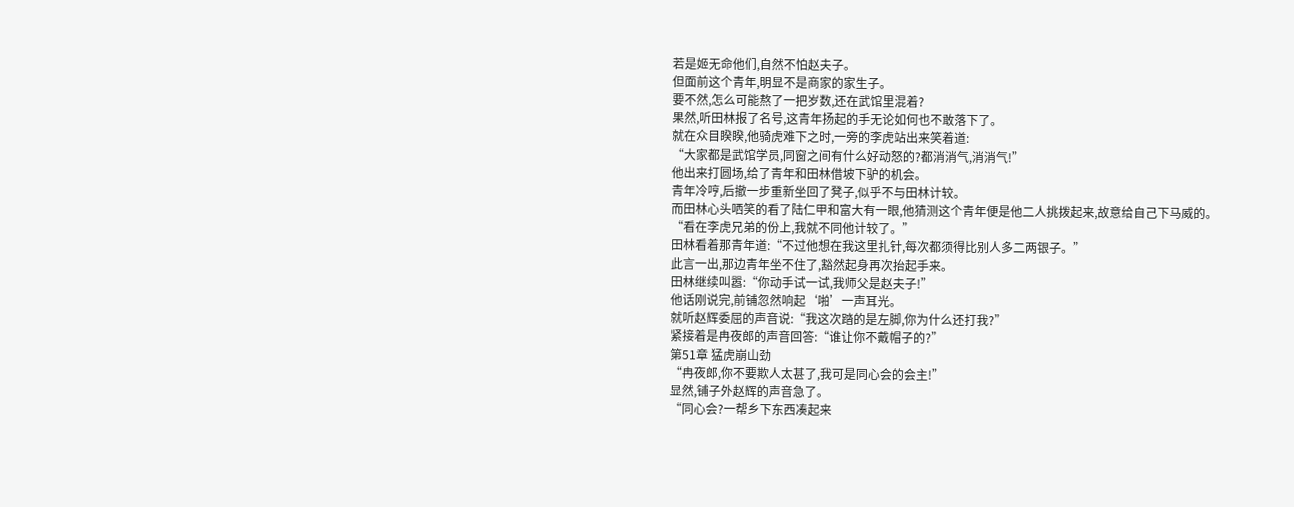若是姬无命他们,自然不怕赵夫子。
但面前这个青年,明显不是商家的家生子。
要不然,怎么可能熬了一把岁数,还在武馆里混着?
果然,听田林报了名号,这青年扬起的手无论如何也不敢落下了。
就在众目睽睽,他骑虎难下之时,一旁的李虎站出来笑着道:
“大家都是武馆学员,同窗之间有什么好动怒的?都消消气,消消气!”
他出来打圆场,给了青年和田林借坡下驴的机会。
青年冷哼,后撤一步重新坐回了凳子,似乎不与田林计较。
而田林心头哂笑的看了陆仁甲和富大有一眼,他猜测这个青年便是他二人挑拨起来,故意给自己下马威的。
“看在李虎兄弟的份上,我就不同他计较了。”
田林看着那青年道:“不过他想在我这里扎针,每次都须得比别人多二两银子。”
此言一出,那边青年坐不住了,豁然起身再次抬起手来。
田林继续叫嚣:“你动手试一试,我师父是赵夫子!”
他话刚说完,前铺忽然响起‘啪’一声耳光。
就听赵辉委屈的声音说:“我这次踏的是左脚,你为什么还打我?”
紧接着是冉夜郎的声音回答:“谁让你不戴帽子的?”
第51章 猛虎崩山劲
“冉夜郎,你不要欺人太甚了,我可是同心会的会主!”
显然,铺子外赵辉的声音急了。
“同心会?一帮乡下东西凑起来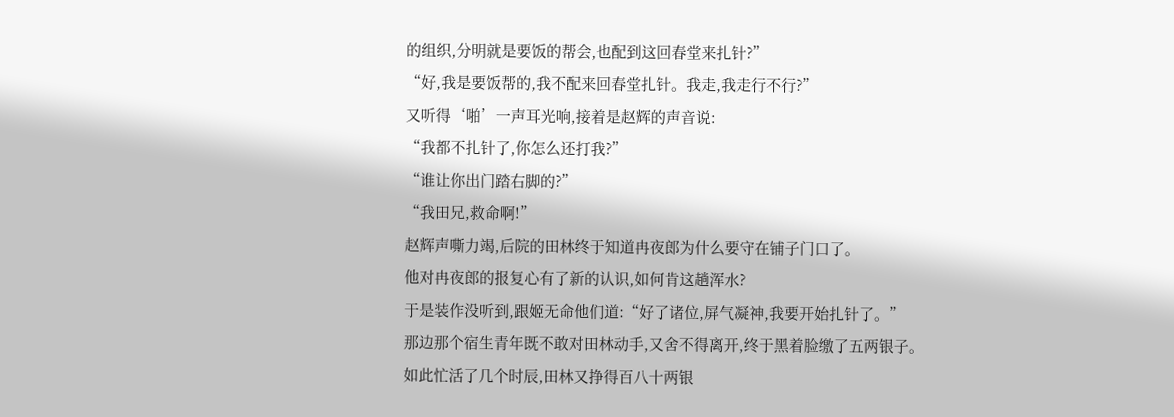的组织,分明就是要饭的帮会,也配到这回春堂来扎针?”
“好,我是要饭帮的,我不配来回春堂扎针。我走,我走行不行?”
又听得‘啪’一声耳光响,接着是赵辉的声音说:
“我都不扎针了,你怎么还打我?”
“谁让你出门踏右脚的?”
“我田兄,救命啊!”
赵辉声嘶力竭,后院的田林终于知道冉夜郎为什么要守在铺子门口了。
他对冉夜郎的报复心有了新的认识,如何肯这趟浑水?
于是装作没听到,跟姬无命他们道:“好了诸位,屏气凝神,我要开始扎针了。”
那边那个宿生青年既不敢对田林动手,又舍不得离开,终于黑着脸缴了五两银子。
如此忙活了几个时辰,田林又挣得百八十两银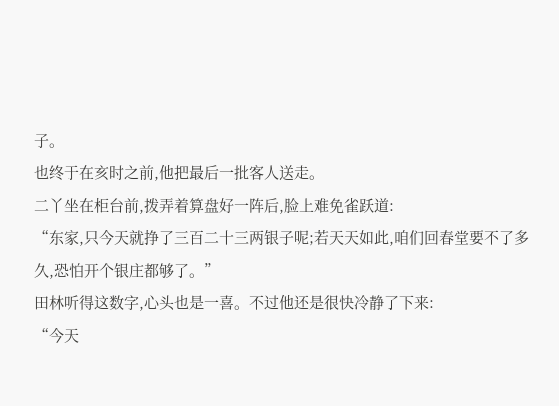子。
也终于在亥时之前,他把最后一批客人送走。
二丫坐在柜台前,拨弄着算盘好一阵后,脸上难免雀跃道:
“东家,只今天就挣了三百二十三两银子呢;若天天如此,咱们回春堂要不了多久,恐怕开个银庄都够了。”
田林听得这数字,心头也是一喜。不过他还是很快冷静了下来:
“今天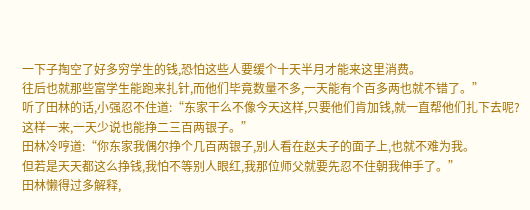一下子掏空了好多穷学生的钱,恐怕这些人要缓个十天半月才能来这里消费。
往后也就那些富学生能跑来扎针,而他们毕竟数量不多,一天能有个百多两也就不错了。”
听了田林的话,小强忍不住道:“东家干么不像今天这样,只要他们肯加钱,就一直帮他们扎下去呢?
这样一来,一天少说也能挣二三百两银子。”
田林冷哼道:“你东家我偶尔挣个几百两银子,别人看在赵夫子的面子上,也就不难为我。
但若是天天都这么挣钱,我怕不等别人眼红,我那位师父就要先忍不住朝我伸手了。”
田林懒得过多解释,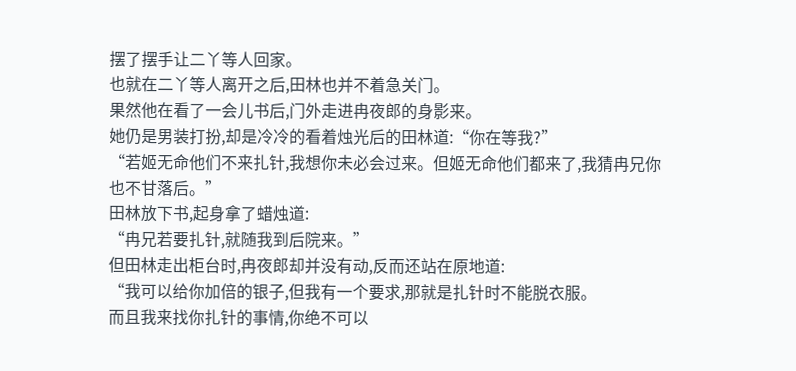摆了摆手让二丫等人回家。
也就在二丫等人离开之后,田林也并不着急关门。
果然他在看了一会儿书后,门外走进冉夜郎的身影来。
她仍是男装打扮,却是冷冷的看着烛光后的田林道:“你在等我?”
“若姬无命他们不来扎针,我想你未必会过来。但姬无命他们都来了,我猜冉兄你也不甘落后。”
田林放下书,起身拿了蜡烛道:
“冉兄若要扎针,就随我到后院来。”
但田林走出柜台时,冉夜郎却并没有动,反而还站在原地道:
“我可以给你加倍的银子,但我有一个要求,那就是扎针时不能脱衣服。
而且我来找你扎针的事情,你绝不可以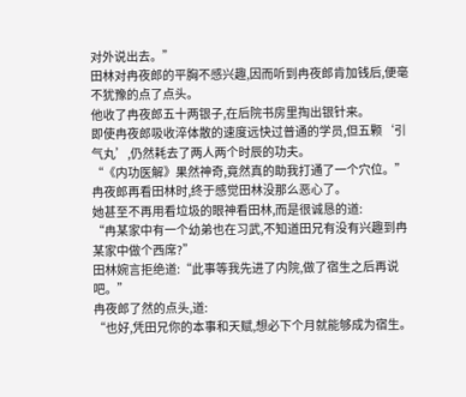对外说出去。”
田林对冉夜郎的平胸不感兴趣,因而听到冉夜郎肯加钱后,便毫不犹豫的点了点头。
他收了冉夜郎五十两银子,在后院书房里掏出银针来。
即使冉夜郎吸收淬体散的速度远快过普通的学员,但五颗‘引气丸’,仍然耗去了两人两个时辰的功夫。
“《内功医解》果然神奇,竟然真的助我打通了一个穴位。”
冉夜郎再看田林时,终于感觉田林没那么恶心了。
她甚至不再用看垃圾的眼神看田林,而是很诚恳的道:
“冉某家中有一个幼弟也在习武,不知道田兄有没有兴趣到冉某家中做个西席?”
田林婉言拒绝道:“此事等我先进了内院,做了宿生之后再说吧。”
冉夜郎了然的点头,道:
“也好,凭田兄你的本事和天赋,想必下个月就能够成为宿生。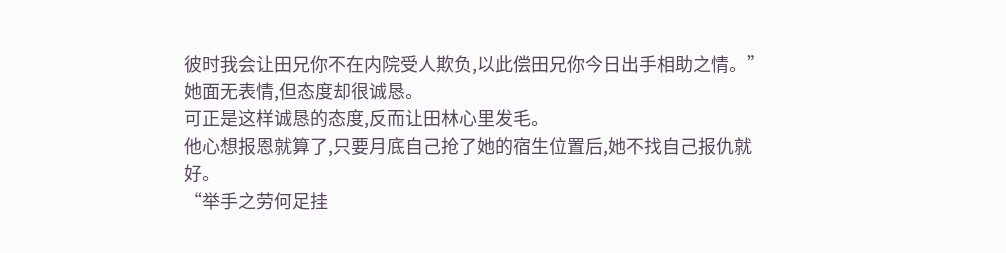彼时我会让田兄你不在内院受人欺负,以此偿田兄你今日出手相助之情。”
她面无表情,但态度却很诚恳。
可正是这样诚恳的态度,反而让田林心里发毛。
他心想报恩就算了,只要月底自己抢了她的宿生位置后,她不找自己报仇就好。
“举手之劳何足挂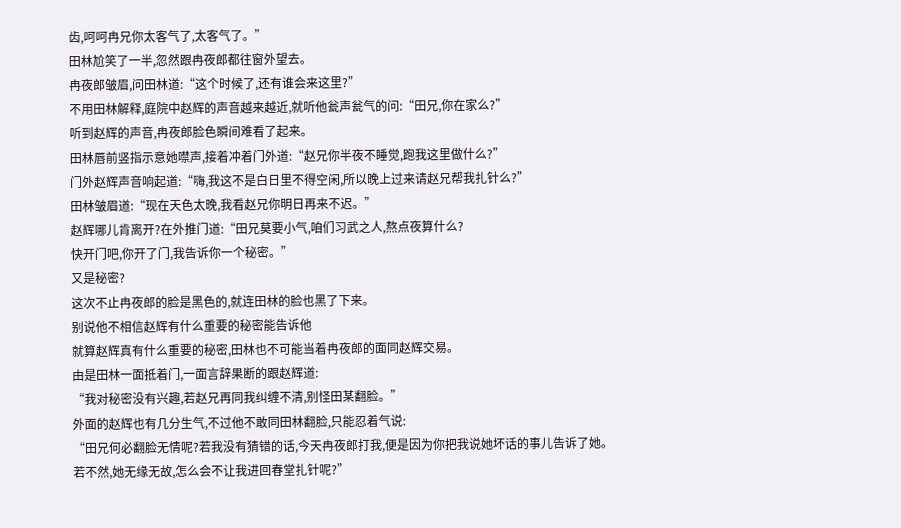齿,呵呵冉兄你太客气了,太客气了。”
田林尬笑了一半,忽然跟冉夜郎都往窗外望去。
冉夜郎皱眉,问田林道:“这个时候了,还有谁会来这里?”
不用田林解释,庭院中赵辉的声音越来越近,就听他瓮声瓮气的问:“田兄,你在家么?”
听到赵辉的声音,冉夜郎脸色瞬间难看了起来。
田林唇前竖指示意她噤声,接着冲着门外道:“赵兄你半夜不睡觉,跑我这里做什么?”
门外赵辉声音响起道:“嗨,我这不是白日里不得空闲,所以晚上过来请赵兄帮我扎针么?”
田林皱眉道:“现在天色太晚,我看赵兄你明日再来不迟。”
赵辉哪儿肯离开?在外推门道:“田兄莫要小气,咱们习武之人,熬点夜算什么?
快开门吧,你开了门,我告诉你一个秘密。”
又是秘密?
这次不止冉夜郎的脸是黑色的,就连田林的脸也黑了下来。
别说他不相信赵辉有什么重要的秘密能告诉他
就算赵辉真有什么重要的秘密,田林也不可能当着冉夜郎的面同赵辉交易。
由是田林一面抵着门,一面言辞果断的跟赵辉道:
“我对秘密没有兴趣,若赵兄再同我纠缠不清,别怪田某翻脸。”
外面的赵辉也有几分生气,不过他不敢同田林翻脸,只能忍着气说:
“田兄何必翻脸无情呢?若我没有猜错的话,今天冉夜郎打我,便是因为你把我说她坏话的事儿告诉了她。
若不然,她无缘无故,怎么会不让我进回春堂扎针呢?”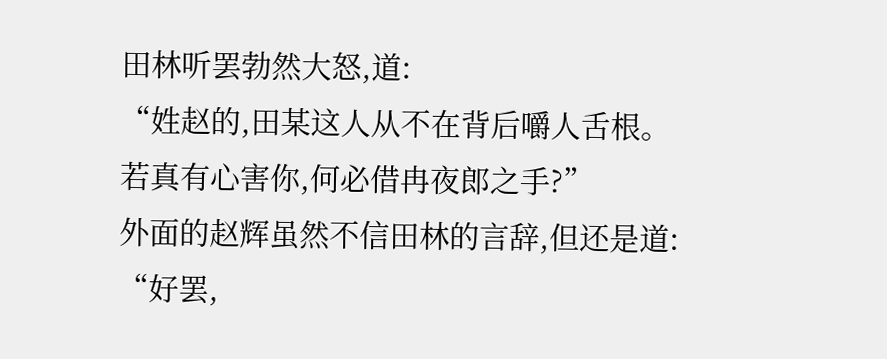田林听罢勃然大怒,道:
“姓赵的,田某这人从不在背后嚼人舌根。若真有心害你,何必借冉夜郎之手?”
外面的赵辉虽然不信田林的言辞,但还是道:
“好罢,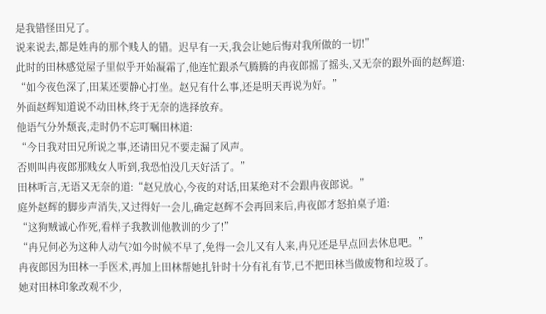是我错怪田兄了。
说来说去,都是姓冉的那个贱人的错。迟早有一天,我会让她后悔对我所做的一切!”
此时的田林感觉屋子里似乎开始凝霜了,他连忙跟杀气腾腾的冉夜郎摇了摇头,又无奈的跟外面的赵辉道:
“如今夜色深了,田某还要静心打坐。赵兄有什么事,还是明天再说为好。”
外面赵辉知道说不动田林,终于无奈的选择放弃。
他语气分外颓丧,走时仍不忘叮嘱田林道:
“今日我对田兄所说之事,还请田兄不要走漏了风声。
否则叫冉夜郎那贱女人听到,我恐怕没几天好活了。”
田林听言,无语又无奈的道:“赵兄放心,今夜的对话,田某绝对不会跟冉夜郎说。”
庭外赵辉的脚步声消失,又过得好一会儿,确定赵辉不会再回来后,冉夜郎才怒拍桌子道:
“这狗贼诚心作死,看样子我教训他教训的少了!”
“冉兄何必为这种人动气?如今时候不早了,免得一会儿又有人来,冉兄还是早点回去休息吧。”
冉夜郎因为田林一手医术,再加上田林帮她扎针时十分有礼有节,已不把田林当做废物和垃圾了。
她对田林印象改观不少,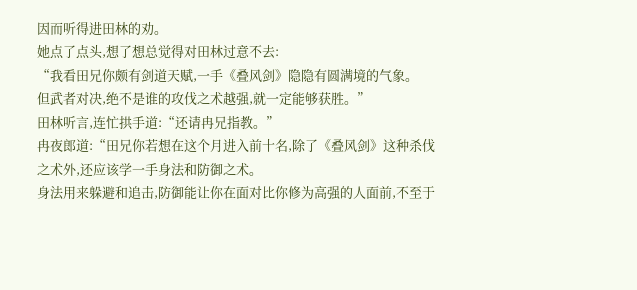因而听得进田林的劝。
她点了点头,想了想总觉得对田林过意不去:
“我看田兄你颇有剑道天赋,一手《叠风剑》隐隐有圆满境的气象。
但武者对决,绝不是谁的攻伐之术越强,就一定能够获胜。”
田林听言,连忙拱手道:“还请冉兄指教。”
冉夜郎道:“田兄你若想在这个月进入前十名,除了《叠风剑》这种杀伐之术外,还应该学一手身法和防御之术。
身法用来躲避和追击,防御能让你在面对比你修为高强的人面前,不至于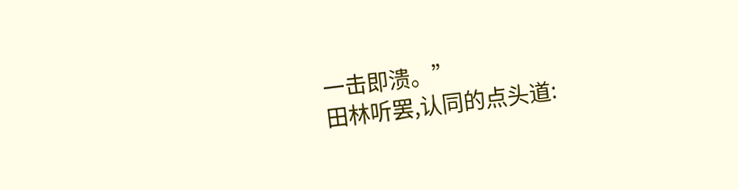一击即溃。”
田林听罢,认同的点头道: